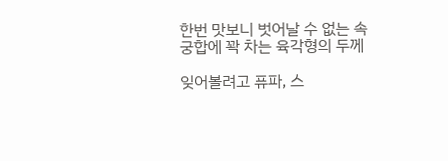한번 맛보니 벗어날 수 없는 속궁합에 꽉 차는 육각형의 두께

잊어볼려고 퓨파, 스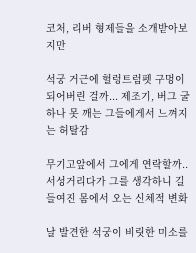코처, 리버 형제들을 소개받아보지만

석궁 거근에 헐렁트럼펫 구멍이 되어버린 걸까... 제조기, 버그 굴 하나 못 깨는 그들에게서 느껴지는 허탈감

무기고앞에서 그에게 연락할까.. 서성거리다가 그를 생각하니 길들여진 몸에서 오는 신체적 변화

날 발견한 석궁이 비릿한 미소를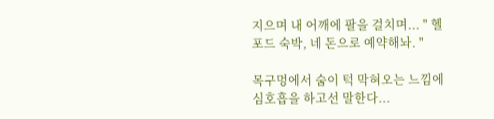지으며 내 어깨에 팔을 걸치며... " 헬 포드 숙박, 네 돈으로 예약해놔. "

목구멍에서 숨이 턱 막혀오는 느낌에 심호흡을 하고선 말한다...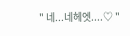" 네...네헤엣....♡ "